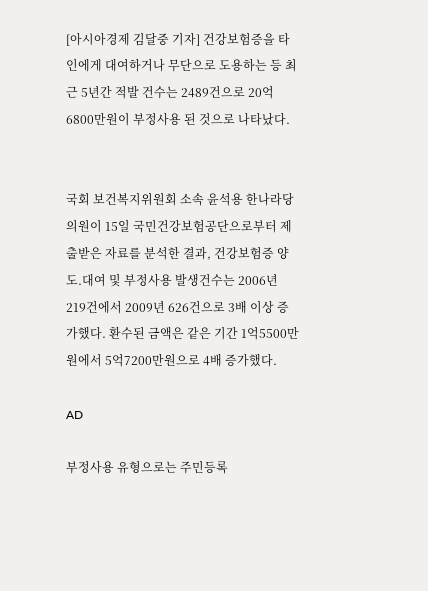[아시아경제 김달중 기자] 건강보험증을 타인에게 대여하거나 무단으로 도용하는 등 최근 5년간 적발 건수는 2489건으로 20억6800만원이 부정사용 된 것으로 나타났다.


국회 보건복지위원회 소속 윤석용 한나라당 의원이 15일 국민건강보험공단으로부터 제출받은 자료를 분석한 결과, 건강보험증 양도.대여 및 부정사용 발생건수는 2006년 219건에서 2009년 626건으로 3배 이상 증가했다. 환수된 금액은 같은 기간 1억5500만원에서 5억7200만원으로 4배 증가했다.

AD

부정사용 유형으로는 주민등록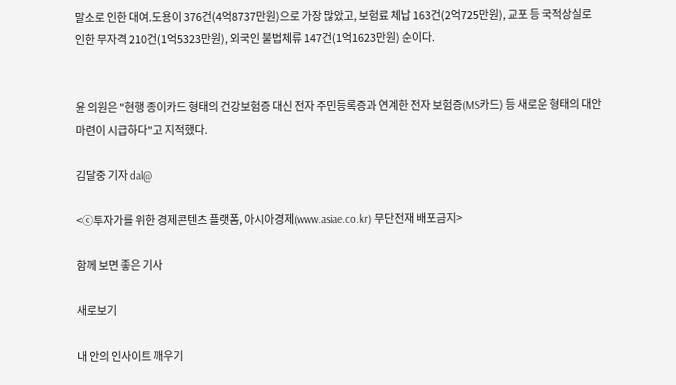말소로 인한 대여.도용이 376건(4억8737만원)으로 가장 많았고, 보험료 체납 163건(2억725만원), 교포 등 국적상실로 인한 무자격 210건(1억5323만원), 외국인 불법체류 147건(1억1623만원) 순이다.


윤 의원은 "현행 종이카드 형태의 건강보험증 대신 전자 주민등록증과 연계한 전자 보험증(MS카드) 등 새로운 형태의 대안 마련이 시급하다"고 지적했다.

김달중 기자 dal@

<ⓒ투자가를 위한 경제콘텐츠 플랫폼, 아시아경제(www.asiae.co.kr) 무단전재 배포금지>

함께 보면 좋은 기사

새로보기

내 안의 인사이트 깨우기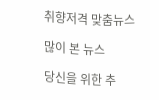취향저격 맞춤뉴스

많이 본 뉴스

당신을 위한 추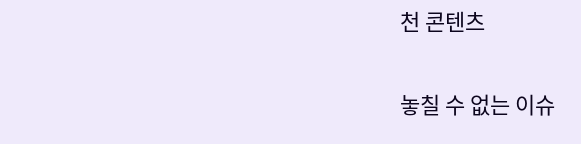천 콘텐츠

놓칠 수 없는 이슈